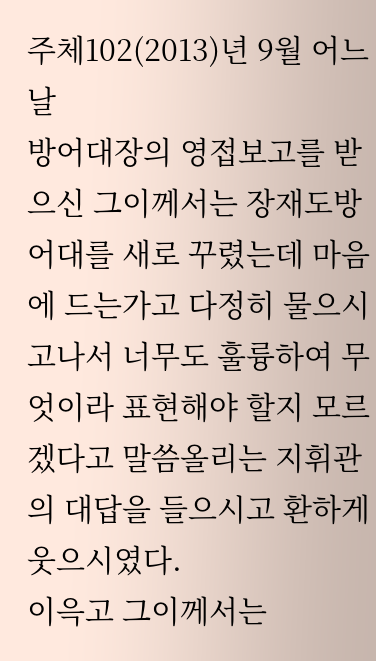주체102(2013)년 9월 어느날
방어대장의 영접보고를 받으신 그이께서는 장재도방어대를 새로 꾸렸는데 마음에 드는가고 다정히 물으시고나서 너무도 훌륭하여 무엇이라 표현해야 할지 모르겠다고 말씀올리는 지휘관의 대답을 들으시고 환하게 웃으시였다.
이윽고 그이께서는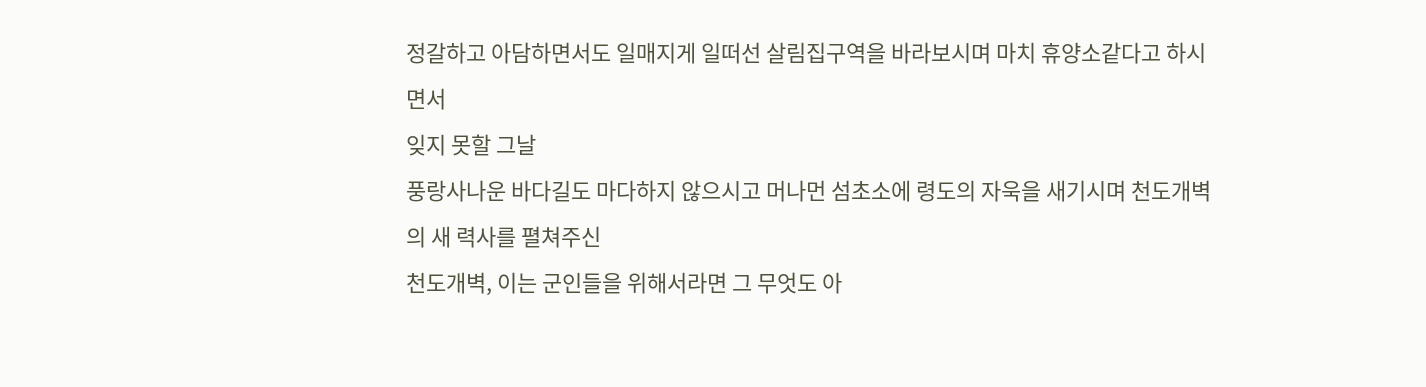정갈하고 아담하면서도 일매지게 일떠선 살림집구역을 바라보시며 마치 휴양소같다고 하시면서
잊지 못할 그날
풍랑사나운 바다길도 마다하지 않으시고 머나먼 섬초소에 령도의 자욱을 새기시며 천도개벽의 새 력사를 펼쳐주신
천도개벽, 이는 군인들을 위해서라면 그 무엇도 아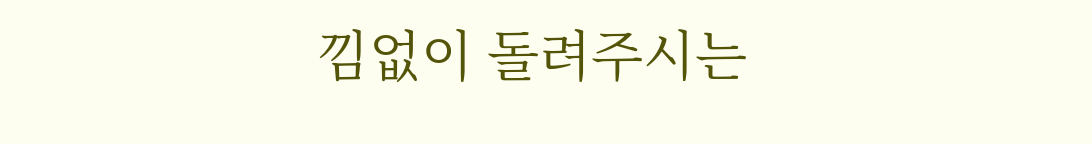낌없이 돌려주시는